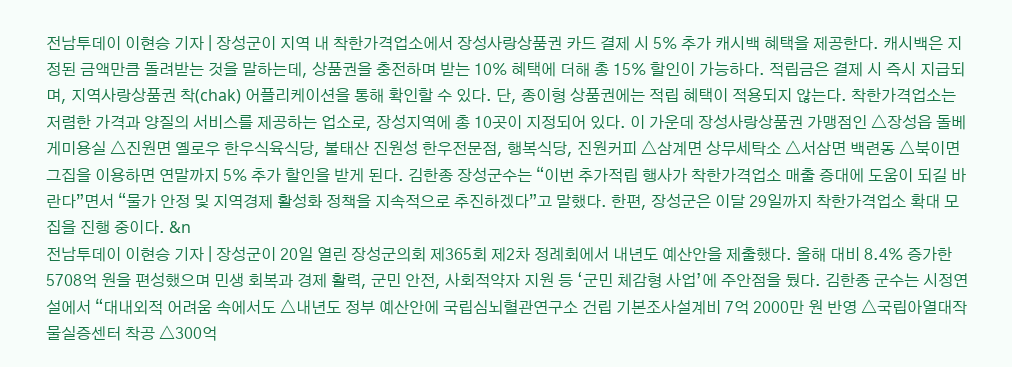전남투데이 이현승 기자 | 장성군이 지역 내 착한가격업소에서 장성사랑상품권 카드 결제 시 5% 추가 캐시백 혜택을 제공한다. 캐시백은 지정된 금액만큼 돌려받는 것을 말하는데, 상품권을 충전하며 받는 10% 혜택에 더해 총 15% 할인이 가능하다. 적립금은 결제 시 즉시 지급되며, 지역사랑상품권 착(chak) 어플리케이션을 통해 확인할 수 있다. 단, 종이형 상품권에는 적립 혜택이 적용되지 않는다. 착한가격업소는 저렴한 가격과 양질의 서비스를 제공하는 업소로, 장성지역에 총 10곳이 지정되어 있다. 이 가운데 장성사랑상품권 가맹점인 △장성읍 돌베게미용실 △진원면 옐로우 한우식육식당, 불태산 진원성 한우전문점, 행복식당, 진원커피 △삼계면 상무세탁소 △서삼면 백련동 △북이면 그집을 이용하면 연말까지 5% 추가 할인을 받게 된다. 김한종 장성군수는 “이번 추가적립 행사가 착한가격업소 매출 증대에 도움이 되길 바란다”면서 “물가 안정 및 지역경제 활성화 정책을 지속적으로 추진하겠다”고 말했다. 한편, 장성군은 이달 29일까지 착한가격업소 확대 모집을 진행 중이다. &n
전남투데이 이현승 기자 | 장성군이 20일 열린 장성군의회 제365회 제2차 정례회에서 내년도 예산안을 제출했다. 올해 대비 8.4% 증가한 5708억 원을 편성했으며 민생 회복과 경제 활력, 군민 안전, 사회적약자 지원 등 ‘군민 체감형 사업’에 주안점을 뒀다. 김한종 군수는 시정연설에서 “대내외적 어려움 속에서도 △내년도 정부 예산안에 국립심뇌혈관연구소 건립 기본조사설계비 7억 2000만 원 반영 △국립아열대작물실증센터 착공 △300억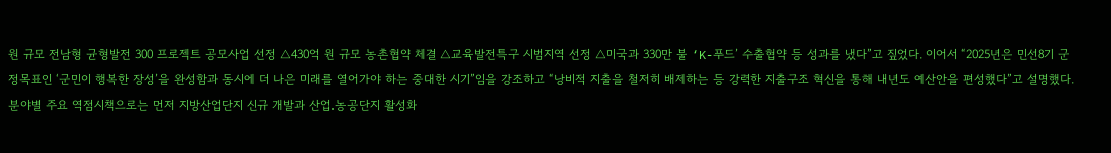원 규모 전남형 균형발전 300 프로젝트 공모사업 선정 △430억 원 규모 농촌협약 체결 △교육발전특구 시범지역 선정 △미국과 330만 불 ‘K-푸드’ 수출협약 등 성과를 냈다”고 짚었다. 이어서 “2025년은 민선8기 군정목표인 ‘군민이 행복한 장성’을 완성함과 동시에 더 나은 미래를 열어가야 하는 중대한 시기”임을 강조하고 “낭비적 지출을 철저히 배제하는 등 강력한 지출구조 혁신을 통해 내년도 예산안을 편성했다”고 설명했다. 분야별 주요 역점시책으로는 먼저 지방산업단지 신규 개발과 산업․농공단지 활성화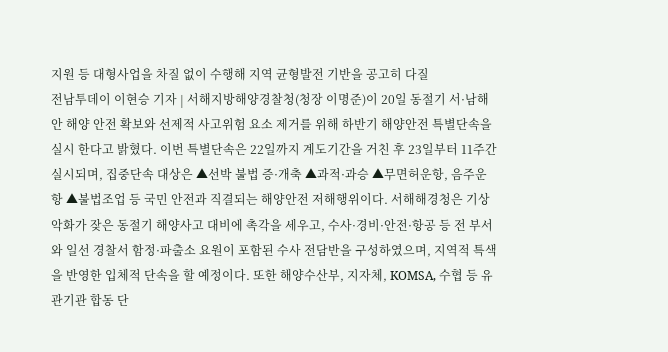지원 등 대형사업을 차질 없이 수행해 지역 균형발전 기반을 공고히 다질
전남투데이 이현승 기자 | 서해지방해양경찰청(청장 이명준)이 20일 동절기 서·남해안 해양 안전 확보와 선제적 사고위험 요소 제거를 위해 하반기 해양안전 특별단속을 실시 한다고 밝혔다. 이번 특별단속은 22일까지 계도기간을 거친 후 23일부터 11주간 실시되며, 집중단속 대상은 ▲선박 불법 증·개축 ▲과적·과승 ▲무면허운항, 음주운항 ▲불법조업 등 국민 안전과 직결되는 해양안전 저해행위이다. 서해해경청은 기상 악화가 잦은 동절기 해양사고 대비에 촉각을 세우고, 수사·경비·안전·항공 등 전 부서와 일선 경찰서 함정·파출소 요원이 포함된 수사 전담반을 구성하였으며, 지역적 특색을 반영한 입체적 단속을 할 예정이다. 또한 해양수산부, 지자체, KOMSA, 수협 등 유관기관 합동 단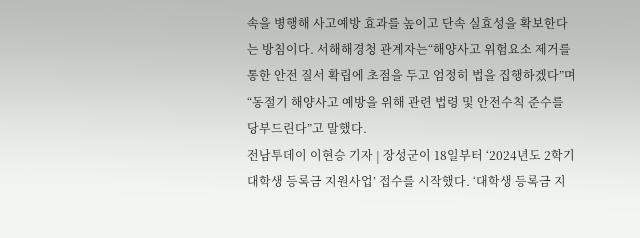속을 병행해 사고예방 효과를 높이고 단속 실효성을 확보한다는 방침이다. 서해해경청 관계자는“해양사고 위험요소 제거를 통한 안전 질서 확립에 초점을 두고 엄정히 법을 집행하겠다”며“동절기 해양사고 예방을 위해 관련 법령 및 안전수칙 준수를 당부드린다”고 말했다.
전남투데이 이현승 기자 | 장성군이 18일부터 ‘2024년도 2학기 대학생 등록금 지원사업’ 접수를 시작했다. ‘대학생 등록금 지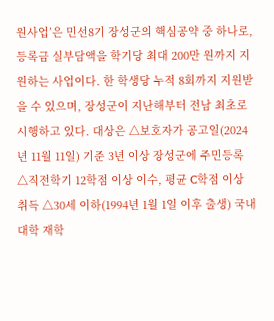원사업’은 민선8기 장성군의 핵심공약 중 하나로, 등록금 실부담액을 학기당 최대 200만 원까지 지원하는 사업이다. 한 학생당 누적 8회까지 지원받을 수 있으며, 장성군이 지난해부터 전남 최초로 시행하고 있다. 대상은 △보호자가 공고일(2024년 11월 11일) 기준 3년 이상 장성군에 주민등록 △직전학기 12학점 이상 이수, 평균 C학점 이상 취득 △30세 이하(1994년 1월 1일 이후 출생) 국내대학 재학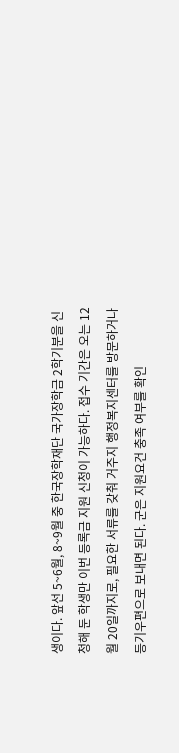생이다. 앞선 5~6월, 8~9월 중 한국장학재단 국가장학금 2학기분을 신청해 둔 학생만 이번 등록금 지원 신청이 가능하다. 접수 기간은 오는 12월 20일까지로, 필요한 서류를 갖춰 거주지 행정복지센터를 방문하거나 등기우편으로 보내면 된다. 군은 지원요건 충족 여부를 확인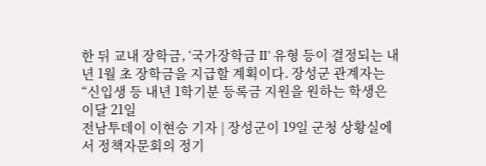한 뒤 교내 장학금, ‘국가장학금 II’ 유형 등이 결정되는 내년 1월 초 장학금을 지급할 계획이다. 장성군 관계자는 “신입생 등 내년 1학기분 등록금 지원을 원하는 학생은 이달 21일
전남투데이 이현승 기자 | 장성군이 19일 군청 상황실에서 정책자문회의 정기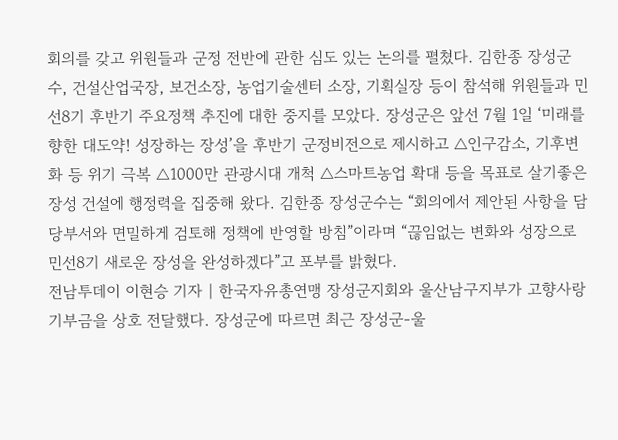회의를 갖고 위원들과 군정 전반에 관한 심도 있는 논의를 펼쳤다. 김한종 장성군수, 건설산업국장, 보건소장, 농업기술센터 소장, 기획실장 등이 참석해 위원들과 민선8기 후반기 주요정책 추진에 대한 중지를 모았다. 장성군은 앞선 7월 1일 ‘미래를 향한 대도약! 성장하는 장성’을 후반기 군정비전으로 제시하고 △인구감소, 기후변화 등 위기 극복 △1000만 관광시대 개척 △스마트농업 확대 등을 목표로 살기좋은 장성 건설에 행정력을 집중해 왔다. 김한종 장성군수는 “회의에서 제안된 사항을 담당부서와 면밀하게 검토해 정책에 반영할 방침”이라며 “끊임없는 변화와 성장으로 민선8기 새로운 장성을 완성하겠다”고 포부를 밝혔다.
전남투데이 이현승 기자 | 한국자유총연맹 장성군지회와 울산남구지부가 고향사랑기부금을 상호 전달했다. 장성군에 따르면 최근 장성군-울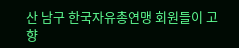산 남구 한국자유총연맹 회원들이 고향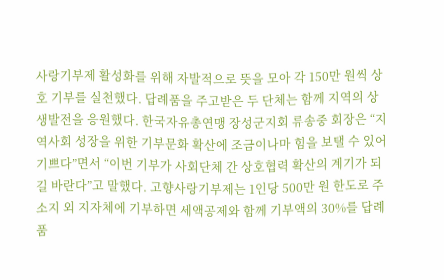사랑기부제 활성화를 위해 자발적으로 뜻을 모아 각 150만 원씩 상호 기부를 실천했다. 답례품을 주고받은 두 단체는 함께 지역의 상생발전을 응원했다. 한국자유총연맹 장성군지회 류송중 회장은 “지역사회 성장을 위한 기부문화 확산에 조금이나마 힘을 보탤 수 있어 기쁘다”면서 “이번 기부가 사회단체 간 상호협력 확산의 계기가 되길 바란다”고 말했다. 고향사랑기부제는 1인당 500만 원 한도로 주소지 외 지자체에 기부하면 세액공제와 함께 기부액의 30%를 답례품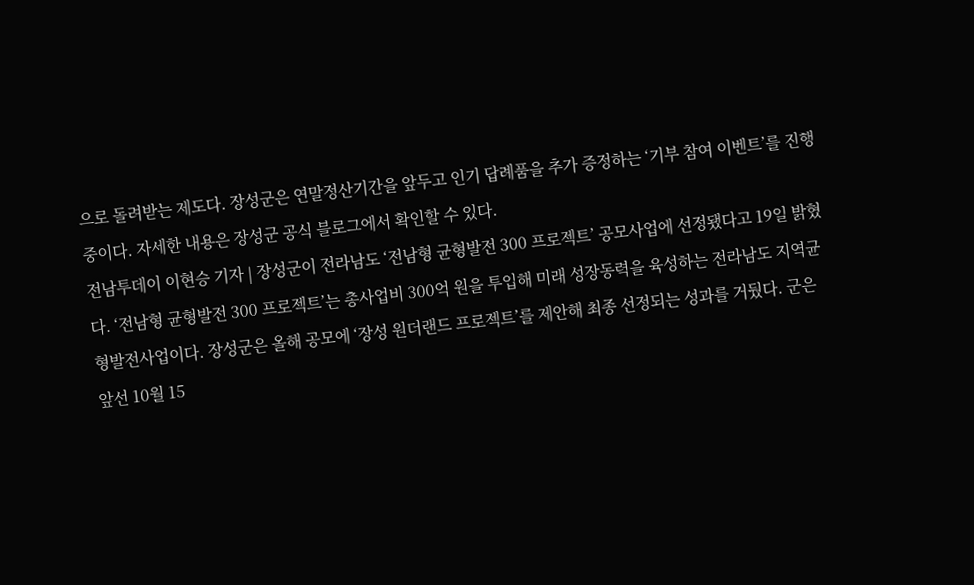으로 돌려받는 제도다. 장성군은 연말정산기간을 앞두고 인기 답례품을 추가 증정하는 ‘기부 참여 이벤트’를 진행 중이다. 자세한 내용은 장성군 공식 블로그에서 확인할 수 있다.
전남투데이 이현승 기자 | 장성군이 전라남도 ‘전남형 균형발전 300 프로젝트’ 공모사업에 선정됐다고 19일 밝혔다. ‘전남형 균형발전 300 프로젝트’는 총사업비 300억 원을 투입해 미래 성장동력을 육성하는 전라남도 지역균형발전사업이다. 장성군은 올해 공모에 ‘장성 원더랜드 프로젝트’를 제안해 최종 선정되는 성과를 거뒀다. 군은 앞선 10월 15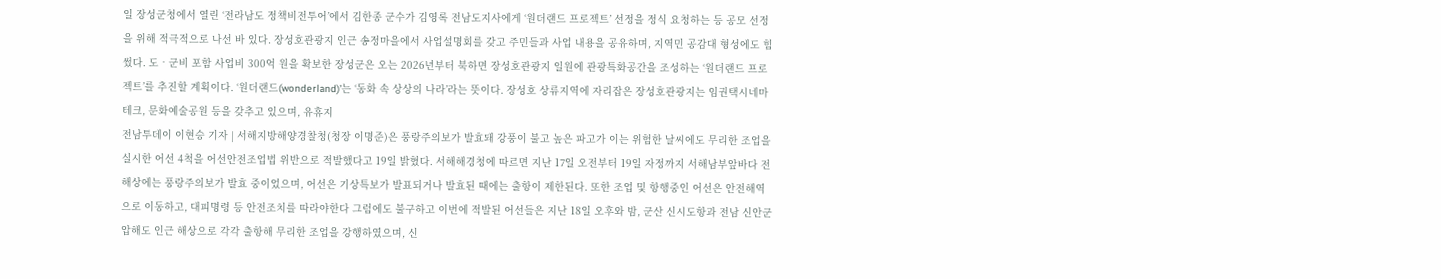일 장성군청에서 열린 ‘전라남도 정책비전투어’에서 김한종 군수가 김영록 전남도지사에게 ‘원더랜드 프로젝트’ 선정을 정식 요청하는 등 공모 선정을 위해 적극적으로 나선 바 있다. 장성호관광지 인근 송정마을에서 사업설명회를 갖고 주민들과 사업 내용을 공유하며, 지역민 공감대 형성에도 힘썼다. 도‧군비 포함 사업비 300억 원을 확보한 장성군은 오는 2026년부터 북하면 장성호관광지 일원에 관광특화공간을 조성하는 ‘원더랜드 프로젝트’를 추진할 계획이다. ‘원더랜드(wonderland)’는 ‘동화 속 상상의 나라’라는 뜻이다. 장성호 상류지역에 자리잡은 장성호관광지는 임권택시네마테크, 문화예술공원 등을 갖추고 있으며, 유휴지
전남투데이 이현승 기자 | 서해지방해양경찰청(청장 이명준)은 풍랑주의보가 발효돼 강풍이 불고 높은 파고가 이는 위험한 날씨에도 무리한 조업을 실시한 어선 4척을 어선안전조업법 위반으로 적발했다고 19일 밝혔다. 서해해경청에 따르면 지난 17일 오전부터 19일 자정까지 서해남부앞바다 전 해상에는 풍랑주의보가 발효 중이었으며, 어선은 기상특보가 발표되거나 발효된 때에는 출항이 제한된다. 또한 조업 및 항행중인 어선은 안전해역으로 이동하고, 대피명령 등 안전조치를 따라야한다 그럼에도 불구하고 이번에 적발된 어선들은 지난 18일 오후와 밤, 군산 신시도항과 전남 신안군 압해도 인근 해상으로 각각 출항해 무리한 조업을 강행하였으며, 신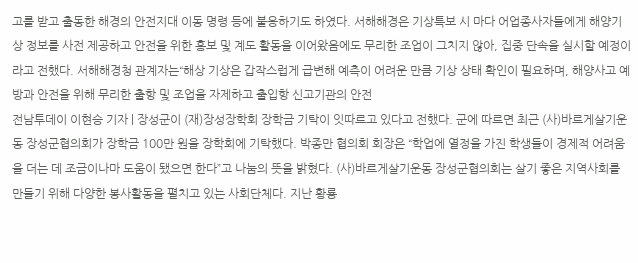고를 받고 출동한 해경의 안전지대 이동 명령 등에 불응하기도 하였다. 서해해경은 기상특보 시 마다 어업종사자들에게 해양기상 정보를 사전 제공하고 안전을 위한 홍보 및 계도 활동을 이어왔음에도 무리한 조업이 그치지 않아, 집중 단속을 실시할 예정이라고 전했다. 서해해경청 관계자는“해상 기상은 갑작스럽게 급변해 예측이 어려운 만큼 기상 상태 확인이 필요하며, 해양사고 예방과 안전을 위해 무리한 출항 및 조업을 자제하고 출입항 신고기관의 안전
전남투데이 이현승 기자 | 장성군이 (재)장성장학회 장학금 기탁이 잇따르고 있다고 전했다. 군에 따르면 최근 (사)바르게살기운동 장성군협의회가 장학금 100만 원을 장학회에 기탁했다. 박종만 협의회 회장은 “학업에 열정을 가진 학생들이 경제적 어려움을 더는 데 조금이나마 도움이 됐으면 한다”고 나눔의 뜻을 밝혔다. (사)바르게살기운동 장성군협의회는 살기 좋은 지역사회를 만들기 위해 다양한 봉사활동을 펼치고 있는 사회단체다. 지난 황룡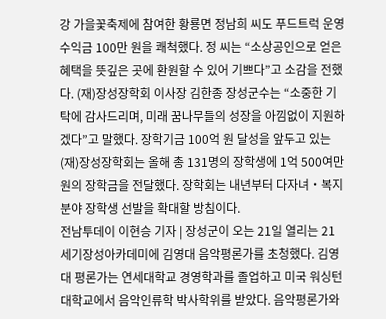강 가을꽃축제에 참여한 황룡면 정남희 씨도 푸드트럭 운영 수익금 100만 원을 쾌척했다. 정 씨는 “소상공인으로 얻은 혜택을 뜻깊은 곳에 환원할 수 있어 기쁘다”고 소감을 전했다. (재)장성장학회 이사장 김한종 장성군수는 “소중한 기탁에 감사드리며, 미래 꿈나무들의 성장을 아낌없이 지원하겠다”고 말했다. 장학기금 100억 원 달성을 앞두고 있는 (재)장성장학회는 올해 총 131명의 장학생에 1억 500여만 원의 장학금을 전달했다. 장학회는 내년부터 다자녀‧복지분야 장학생 선발을 확대할 방침이다.
전남투데이 이현승 기자 | 장성군이 오는 21일 열리는 21세기장성아카데미에 김영대 음악평론가를 초청했다. 김영대 평론가는 연세대학교 경영학과를 졸업하고 미국 워싱턴대학교에서 음악인류학 박사학위를 받았다. 음악평론가와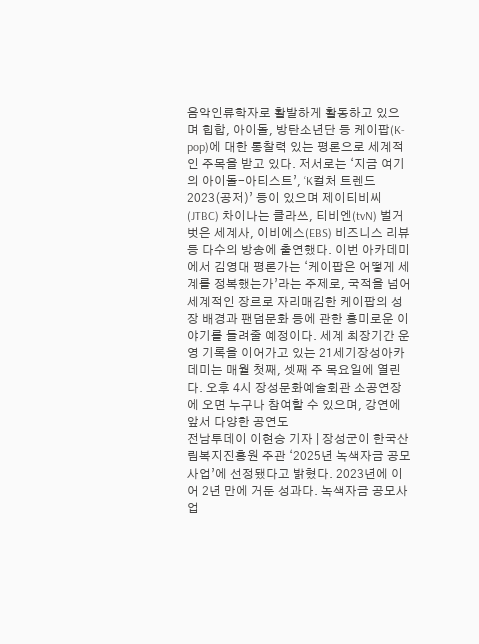음악인류학자로 활발하게 활동하고 있으며 힙합, 아이돌, 방탄소년단 등 케이팝(K-pop)에 대한 통찰력 있는 평론으로 세계적인 주목을 받고 있다. 저서로는 ‘지금 여기의 아이돌-아티스트’, ‘K컬처 트렌드 2023(공저)’ 등이 있으며 제이티비씨(JTBC) 차이나는 클라쓰, 티비엔(tvN) 벌거벗은 세계사, 이비에스(EBS) 비즈니스 리뷰 등 다수의 방송에 출연했다. 이번 아카데미에서 김영대 평론가는 ‘케이팝은 어떻게 세계를 정복했는가’라는 주제로, 국적을 넘어 세계적인 장르로 자리매김한 케이팝의 성장 배경과 팬덤문화 등에 관한 흥미로운 이야기를 들려줄 예정이다. 세계 최장기간 운영 기록을 이어가고 있는 21세기장성아카데미는 매월 첫째, 셋째 주 목요일에 열린다. 오후 4시 장성문화예술회관 소공연장에 오면 누구나 참여할 수 있으며, 강연에 앞서 다양한 공연도
전남투데이 이현승 기자 | 장성군이 한국산림복지진흥원 주관 ‘2025년 녹색자금 공모사업’에 선정됐다고 밝혔다. 2023년에 이어 2년 만에 거둔 성과다. 녹색자금 공모사업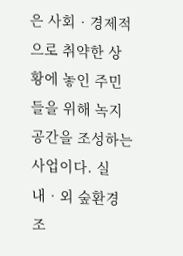은 사회‧경제적으로 취약한 상황에 놓인 주민들을 위해 녹지공간을 조성하는 사업이다. 실내‧외 숲환경 조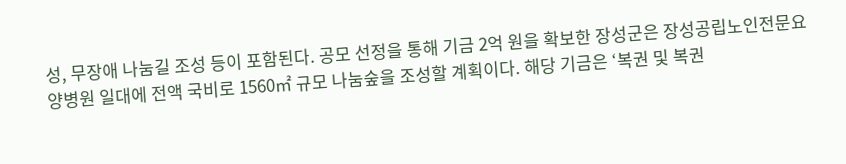성, 무장애 나눔길 조성 등이 포함된다. 공모 선정을 통해 기금 2억 원을 확보한 장성군은 장성공립노인전문요양병원 일대에 전액 국비로 1560㎡ 규모 나눔숲을 조성할 계획이다. 해당 기금은 ‘복권 및 복권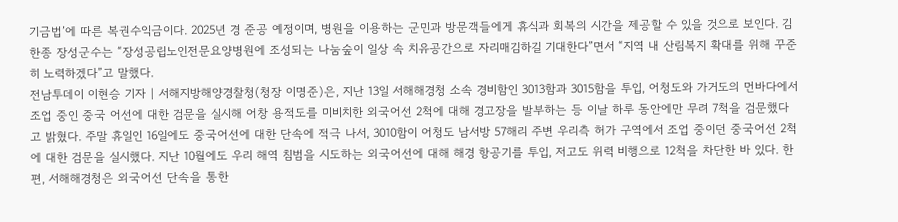기금법’에 따른 복권수익금이다. 2025년 경 준공 예정이며, 병원을 이용하는 군민과 방문객들에게 휴식과 회복의 시간을 제공할 수 있을 것으로 보인다. 김한종 장성군수는 “장성공립노인전문요양병원에 조성되는 나눔숲이 일상 속 치유공간으로 자리매김하길 기대한다”면서 “지역 내 산림복지 확대를 위해 꾸준히 노력하겠다”고 말했다.
전남투데이 이현승 기자 | 서해지방해양경찰청(청장 이명준)은, 지난 13일 서해해경청 소속 경비함인 3013함과 3015함을 투입, 어청도와 가거도의 먼바다에서 조업 중인 중국 어선에 대한 검문을 실시해 어창 용적도를 미비치한 외국어선 2척에 대해 경고장을 발부하는 등 이날 하루 동안에만 무려 7척을 검문했다고 밝혔다. 주말 휴일인 16일에도 중국어선에 대한 단속에 적극 나서, 3010함이 어청도 남서방 57해리 주변 우리측 허가 구역에서 조업 중이던 중국어선 2척에 대한 검문을 실시했다. 지난 10월에도 우리 해역 침범을 시도하는 외국어선에 대해 해경 항공기를 투입, 저고도 위력 비행으로 12척을 차단한 바 있다. 한편, 서해해경청은 외국어선 단속을 통한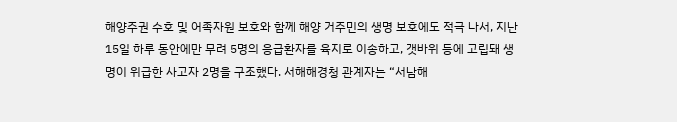해양주권 수호 및 어족자원 보호와 함께 해양 거주민의 생명 보호에도 적극 나서, 지난 15일 하루 동안에만 무려 5명의 응급환자를 육지로 이송하고, 갯바위 등에 고립돼 생명이 위급한 사고자 2명을 구조했다. 서해해경청 관계자는 “서남해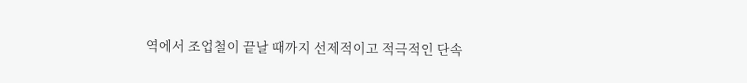역에서 조업철이 끝날 때까지 선제적이고 적극적인 단속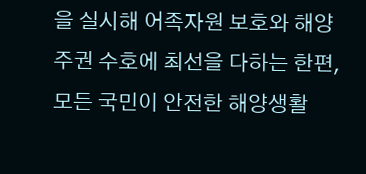을 실시해 어족자원 보호와 해양 주권 수호에 최선을 다하는 한편, 모든 국민이 안전한 해양생활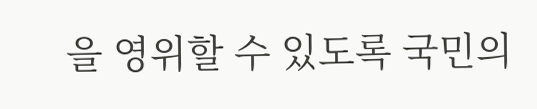을 영위할 수 있도록 국민의